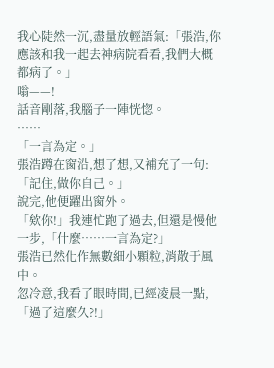我心陡然一沉,盡量放輕語氣:「張浩,你應該和我一起去神病院看看,我們大概都病了。」
嗡——!
話音剛落,我腦子一陣恍惚。
……
「一言為定。」
張浩蹲在窗沿,想了想,又補充了一句:「記住,做你自己。」
說完,他便躍出窗外。
「欸你!」我連忙跑了過去,但還是慢他一步,「什麼……一言為定?」
張浩已然化作無數細小顆粒,消散于風中。
忽冷意,我看了眼時間,已經凌晨一點,「過了這麼久?!」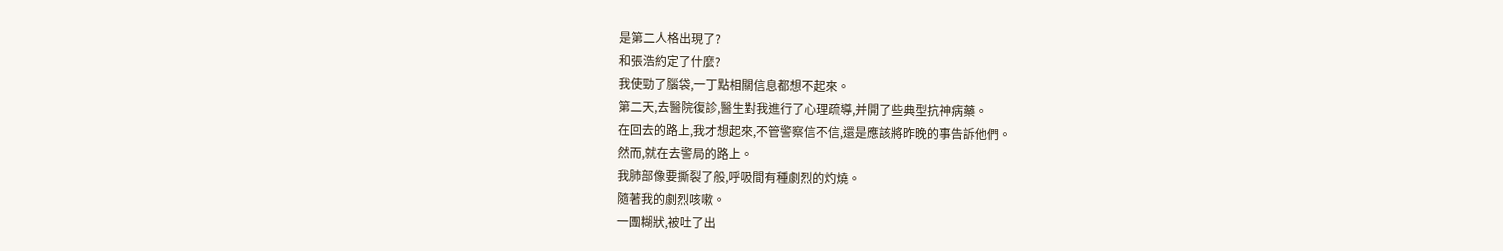是第二人格出現了?
和張浩約定了什麼?
我使勁了腦袋,一丁點相關信息都想不起來。
第二天,去醫院復診,醫生對我進行了心理疏導,并開了些典型抗神病藥。
在回去的路上,我才想起來,不管警察信不信,還是應該將昨晚的事告訴他們。
然而,就在去警局的路上。
我肺部像要撕裂了般,呼吸間有種劇烈的灼燒。
隨著我的劇烈咳嗽。
一團糊狀,被吐了出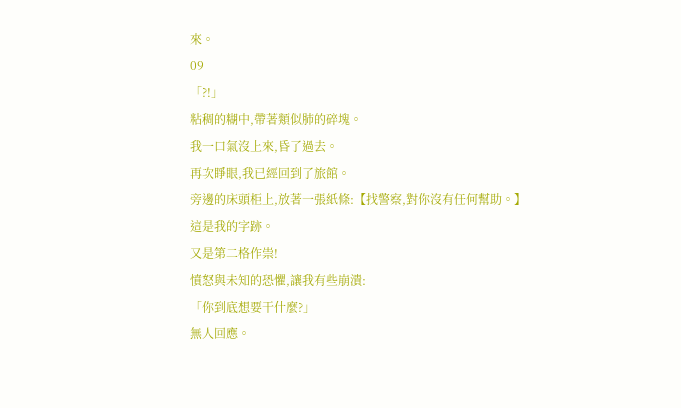來。
09
「?!」
粘稠的糊中,帶著類似肺的碎塊。
我一口氣沒上來,昏了過去。
再次睜眼,我已經回到了旅館。
旁邊的床頭柜上,放著一張紙條:【找警察,對你沒有任何幫助。】
這是我的字跡。
又是第二格作祟!
憤怒與未知的恐懼,讓我有些崩潰:
「你到底想要干什麼?」
無人回應。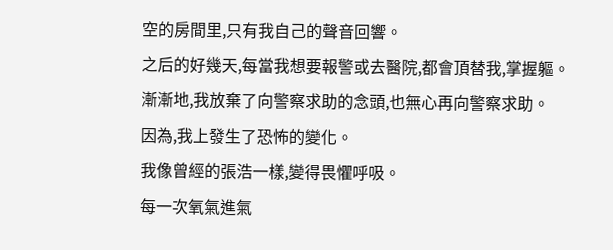空的房間里,只有我自己的聲音回響。
之后的好幾天,每當我想要報警或去醫院,都會頂替我,掌握軀。
漸漸地,我放棄了向警察求助的念頭,也無心再向警察求助。
因為,我上發生了恐怖的變化。
我像曾經的張浩一樣,變得畏懼呼吸。
每一次氧氣進氣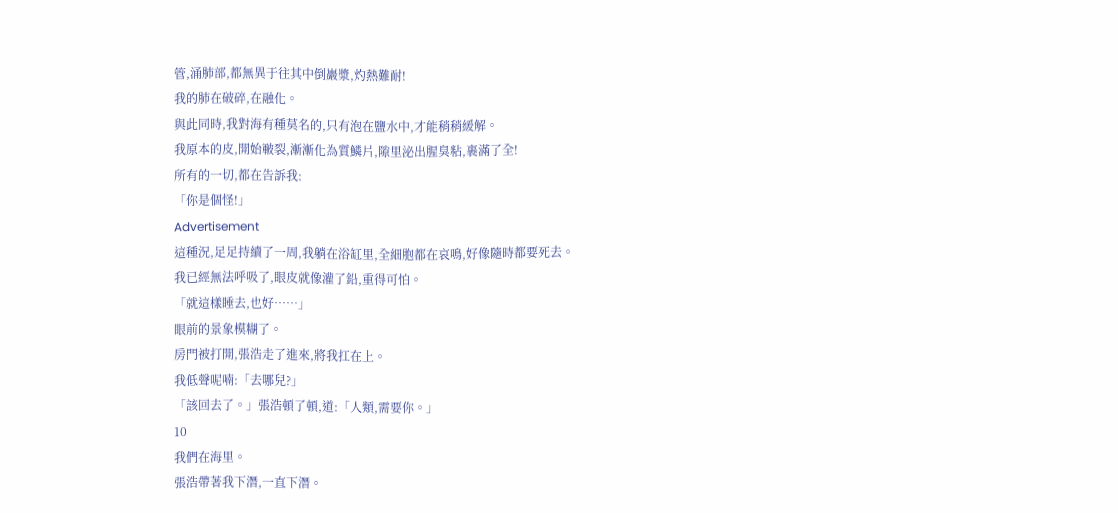管,涌肺部,都無異于往其中倒巖漿,灼熱難耐!
我的肺在破碎,在融化。
與此同時,我對海有種莫名的,只有泡在鹽水中,才能稍稍緩解。
我原本的皮,開始皸裂,漸漸化為質鱗片,隙里泌出腥臭粘,裹滿了全!
所有的一切,都在告訴我:
「你是個怪!」
Advertisement
這種況,足足持續了一周,我躺在浴缸里,全細胞都在哀鳴,好像隨時都要死去。
我已經無法呼吸了,眼皮就像灌了鉛,重得可怕。
「就這樣睡去,也好……」
眼前的景象模糊了。
房門被打開,張浩走了進來,將我扛在上。
我低聲呢喃:「去哪兒?」
「該回去了。」張浩頓了頓,道:「人類,需要你。」
10
我們在海里。
張浩帶著我下潛,一直下潛。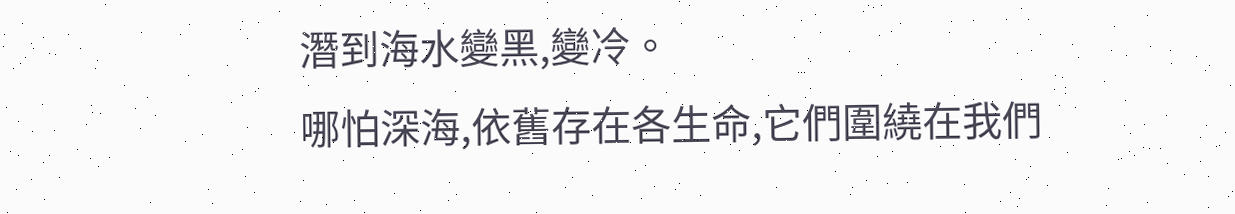潛到海水變黑,變冷。
哪怕深海,依舊存在各生命,它們圍繞在我們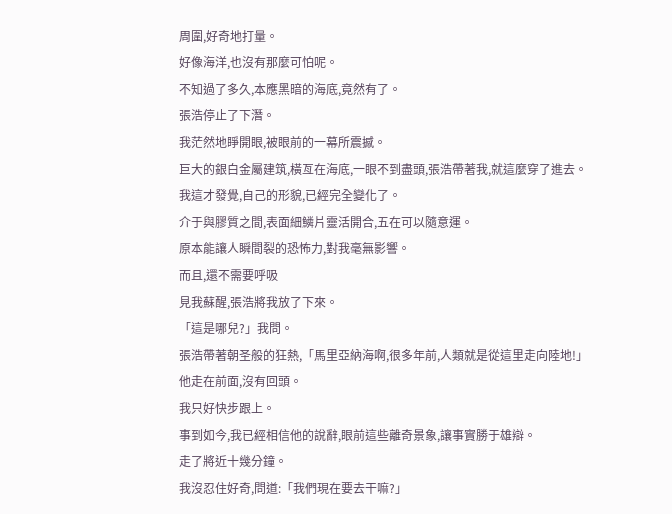周圍,好奇地打量。
好像海洋,也沒有那麼可怕呢。
不知過了多久,本應黑暗的海底,竟然有了。
張浩停止了下潛。
我茫然地睜開眼,被眼前的一幕所震撼。
巨大的銀白金屬建筑,橫亙在海底,一眼不到盡頭,張浩帶著我,就這麼穿了進去。
我這才發覺,自己的形貌,已經完全變化了。
介于與膠質之間,表面細鱗片靈活開合,五在可以隨意運。
原本能讓人瞬間裂的恐怖力,對我毫無影響。
而且,還不需要呼吸
見我蘇醒,張浩將我放了下來。
「這是哪兒?」我問。
張浩帶著朝圣般的狂熱,「馬里亞納海啊,很多年前,人類就是從這里走向陸地!」
他走在前面,沒有回頭。
我只好快步跟上。
事到如今,我已經相信他的說辭,眼前這些離奇景象,讓事實勝于雄辯。
走了將近十幾分鐘。
我沒忍住好奇,問道:「我們現在要去干嘛?」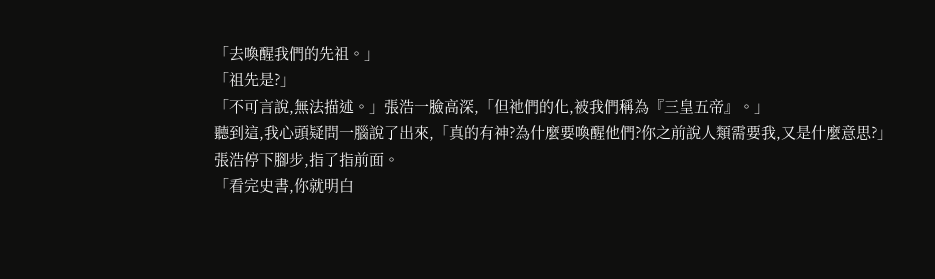「去喚醒我們的先祖。」
「祖先是?」
「不可言說,無法描述。」張浩一臉高深,「但祂們的化,被我們稱為『三皇五帝』。」
聽到這,我心頭疑問一腦說了出來,「真的有神?為什麼要喚醒他們?你之前說人類需要我,又是什麼意思?」
張浩停下腳步,指了指前面。
「看完史書,你就明白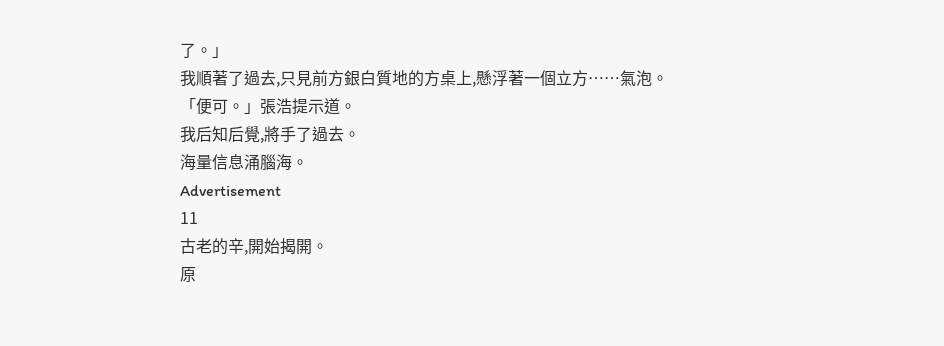了。」
我順著了過去,只見前方銀白質地的方桌上,懸浮著一個立方……氣泡。
「便可。」張浩提示道。
我后知后覺,將手了過去。
海量信息涌腦海。
Advertisement
11
古老的辛,開始揭開。
原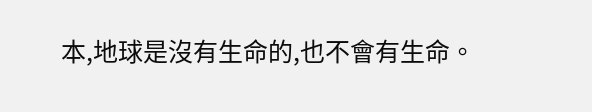本,地球是沒有生命的,也不會有生命。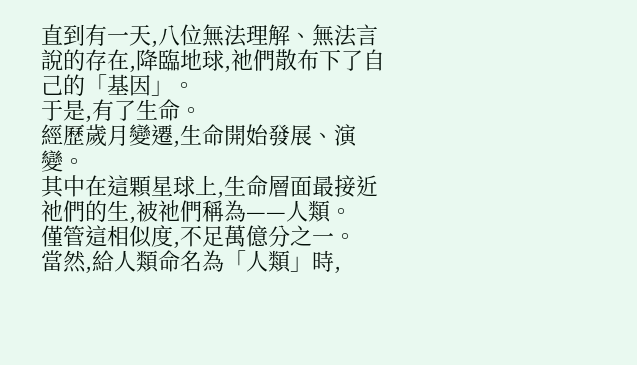直到有一天,八位無法理解、無法言說的存在,降臨地球,祂們散布下了自己的「基因」。
于是,有了生命。
經歷歲月變遷,生命開始發展、演變。
其中在這顆星球上,生命層面最接近祂們的生,被祂們稱為——人類。
僅管這相似度,不足萬億分之一。
當然,給人類命名為「人類」時,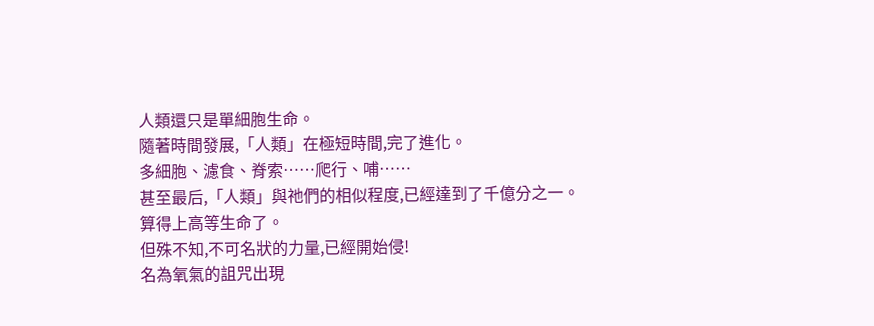人類還只是單細胞生命。
隨著時間發展,「人類」在極短時間,完了進化。
多細胞、濾食、脊索……爬行、哺……
甚至最后,「人類」與祂們的相似程度,已經達到了千億分之一。
算得上高等生命了。
但殊不知,不可名狀的力量,已經開始侵!
名為氧氣的詛咒出現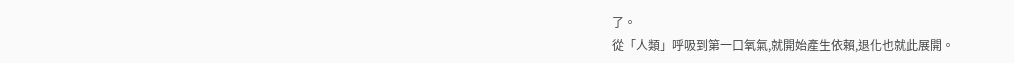了。
從「人類」呼吸到第一口氧氣,就開始產生依賴,退化也就此展開。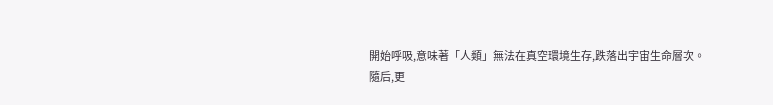開始呼吸,意味著「人類」無法在真空環境生存,跌落出宇宙生命層次。
隨后,更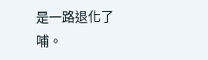是一路退化了哺。